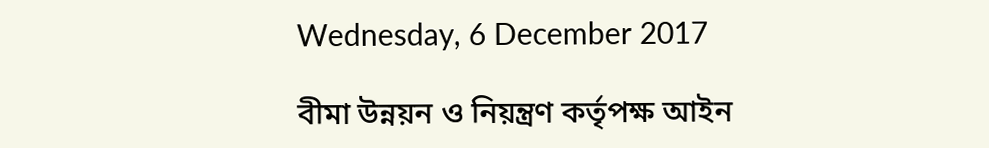Wednesday, 6 December 2017

বীমা উন্নয়ন ও নিয়ন্ত্রণ কর্তৃপক্ষ আইন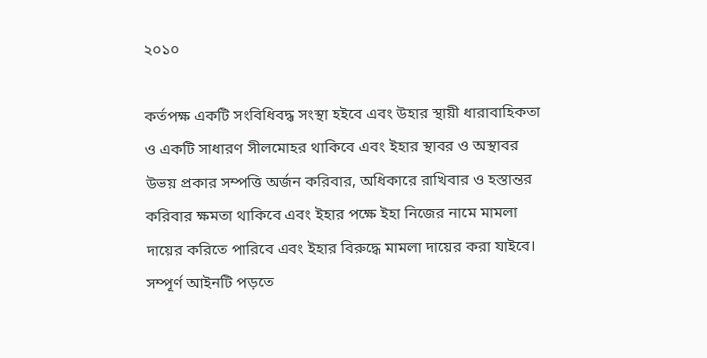২০১০

কর্তপক্ষ একটি সংবিধিবদ্ধ সংস্থা হইবে এবং উহার স্থায়ী ধারাবাহিকতা ও একটি সাধারণ সীলমোহর থাকিবে এবং ইহার স্থাবর ও অস্থাবর উভয় প্রকার সম্পত্তি অর্জন করিবার, অধিকারে রাখিবার ও হস্তান্তর করিবার ক্ষমতা থাকিবে এবং ইহার পক্ষে ইহা নিজের নামে মামলা দায়ের করিতে পারিবে এবং ইহার বিরুদ্ধে মামলা দায়ের করা যাইবে।
সম্পূর্ণ আইনটি পড়তে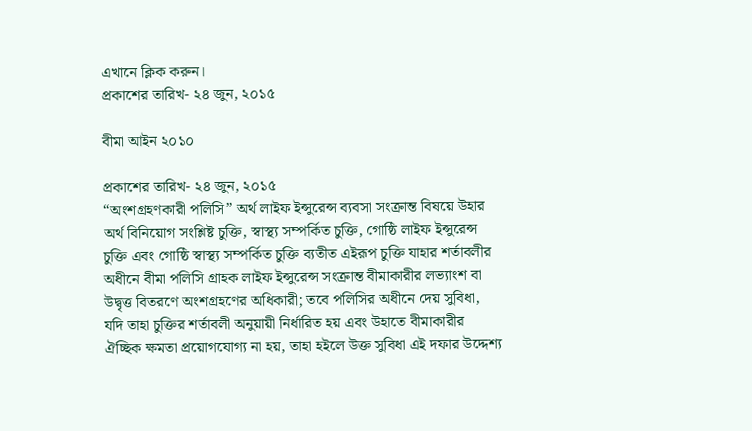এখানে ক্লিক করুন।
প্রকাশের তারিখ- ২৪ জুন, ২০১৫

বীমা আইন ২০১০

প্রকাশের তারিখ- ২৪ জুন, ২০১৫
“অংশগ্রহণকারী পলিসি” অর্থ লাইফ ইন্সুরেন্স ব্যবসা সংক্রান্ত বিষয়ে উহার অর্থ বিনিয়োগ সংশ্লিষ্ট চুক্তি, স্বাস্থ্য সম্পর্কিত চুক্তি, গোষ্ঠি লাইফ ইন্সুরেন্স চুক্তি এবং গোষ্ঠি স্বাস্থ্য সম্পর্কিত চুক্তি ব্যতীত এইরূপ চুক্তি যাহার শর্তাবলীর অধীনে বীমা পলিসি গ্রাহক লাইফ ইন্সুরেন্স সংক্রান্ত বীমাকারীর লভ্যাংশ বা উদ্বৃত্ত বিতরণে অংশগ্রহণের অধিকারী; তবে পলিসির অধীনে দেয় সুবিধা, যদি তাহা চুক্তির শর্তাবলী অনুয়ায়ী নির্ধারিত হয় এবং উহাতে বীমাকারীর ঐচ্ছিক ক্ষমতা প্রয়োগযোগ্য না হয়, তাহা হইলে উক্ত সুবিধা এই দফার উদ্দেশ্য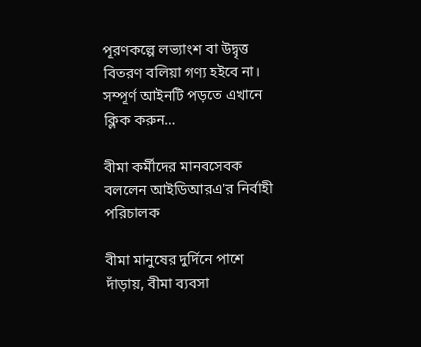পূরণকল্পে লভ্যাংশ বা উদ্বৃত্ত বিতরণ বলিয়া গণ্য হইবে না।
সম্পূর্ণ আইনটি পড়তে এখানে ক্লিক করুন…

বীমা কর্মীদের মানবসেবক বললেন আইডিআরএ'র নির্বাহী পরিচালক

বীমা মানুষের দুর্দিনে পাশে দাঁড়ায়, বীমা ব্যবসা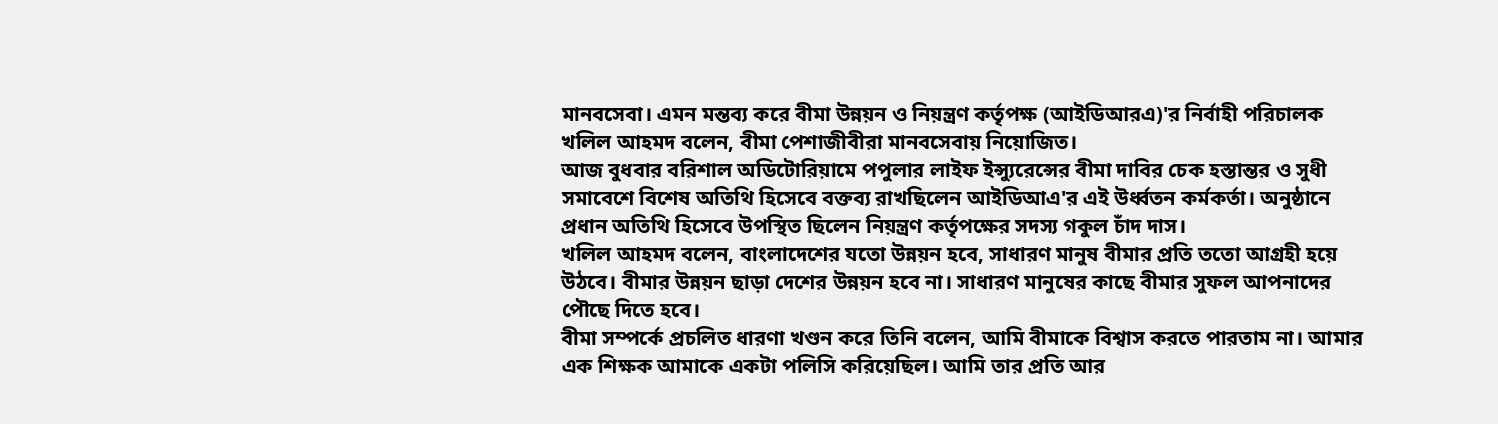মানবসেবা। এমন মন্তব্য করে বীমা উন্নয়ন ও নিয়ন্ত্রণ কর্তৃপক্ষ (আইডিআরএ)'র নির্বাহী পরিচালক খলিল আহমদ বলেন, বীমা পেশাজীবীরা মানবসেবায় নিয়োজিত।
আজ বুধবার বরিশাল অডিটোরিয়ামে পপুলার লাইফ ইন্স্যুরেন্সের বীমা দাবির চেক হস্তান্তর ও সুধী সমাবেশে বিশেষ অতিথি হিসেবে বক্তব্য রাখছিলেন আইডিআএ'র এই উর্ধ্বতন কর্মকর্তা। অনুষ্ঠানে প্রধান অতিথি হিসেবে উপস্থিত ছিলেন নিয়ন্ত্রণ কর্তৃপক্ষের সদস্য গকুল চাঁদ দাস।
খলিল আহমদ বলেন, বাংলাদেশের যতো উন্নয়ন হবে, সাধারণ মানুষ বীমার প্রতি ততো আগ্রহী হয়ে উঠবে। বীমার উন্নয়ন ছাড়া দেশের উন্নয়ন হবে না। সাধারণ মানুষের কাছে বীমার সুফল আপনাদের পৌছে দিতে হবে।
বীমা সম্পর্কে প্রচলিত ধারণা খণ্ডন করে তিনি বলেন, আমি বীমাকে বিশ্বাস করতে পারতাম না। আমার এক শিক্ষক আমাকে একটা পলিসি করিয়েছিল। আমি তার প্রতি আর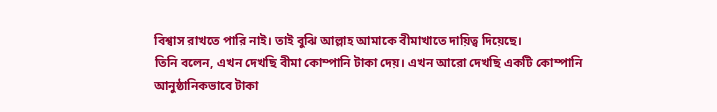বিশ্বাস রাখতে পারি নাই। তাই বুঝি আল্লাহ আমাকে বীমাখাতে দায়িত্ব দিয়েছে।
তিনি বলেন, এখন দেখছি বীমা কোম্পানি টাকা দেয়। এখন আরো দেখছি একটি কোম্পানি আনুষ্ঠানিকভাবে টাকা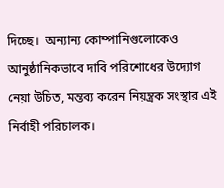দিচ্ছে।  অন্যান্য কোম্পানিগুলোকেও আনুষ্ঠানিকভাবে দাবি পরিশোধের উদ্যোগ নেয়া উচিত, মন্তব্য করেন নিয়ন্ত্রক সংস্থার এই নির্বাহী পরিচালক।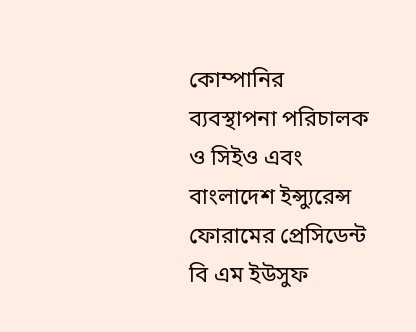কোম্পানির ব্যবস্থাপনা পরিচালক ও সিইও এবং বাংলাদেশ ইন্স্যুরেন্স ফোরামের প্রেসিডেন্ট বি এম ইউসুফ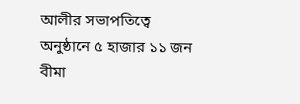আলীর সভাপতিত্বে অনুষ্ঠানে ৫ হাজার ১১ জন বীমা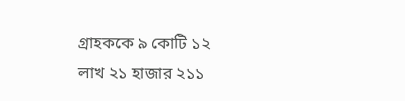গ্রাহককে ৯ কোটি ১২ লাখ ২১ হাজার ২১১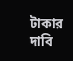টাকার দাবি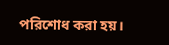পরিশোধ করা হয়।